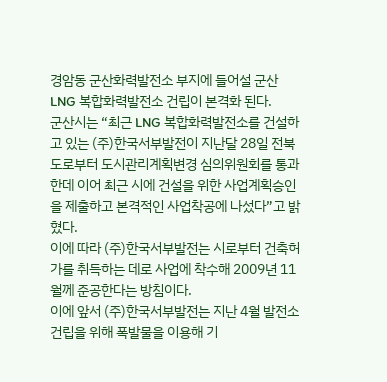경암동 군산화력발전소 부지에 들어설 군산 LNG 복합화력발전소 건립이 본격화 된다.
군산시는 “최근 LNG 복합화력발전소를 건설하고 있는 (주)한국서부발전이 지난달 28일 전북도로부터 도시관리계획변경 심의위원회를 통과 한데 이어 최근 시에 건설을 위한 사업계획승인을 제출하고 본격적인 사업착공에 나섰다”고 밝혔다.
이에 따라 (주)한국서부발전는 시로부터 건축허가를 취득하는 데로 사업에 착수해 2009년 11월께 준공한다는 방침이다.
이에 앞서 (주)한국서부발전는 지난 4월 발전소 건립을 위해 폭발물을 이용해 기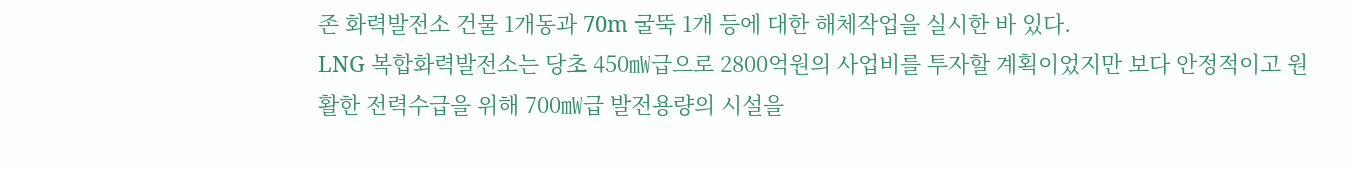존 화력발전소 건물 1개동과 70m 굴뚝 1개 등에 대한 해체작업을 실시한 바 있다.
LNG 복합화력발전소는 당초 450㎽급으로 2800억원의 사업비를 투자할 계획이었지만 보다 안정적이고 원활한 전력수급을 위해 700㎽급 발전용량의 시설을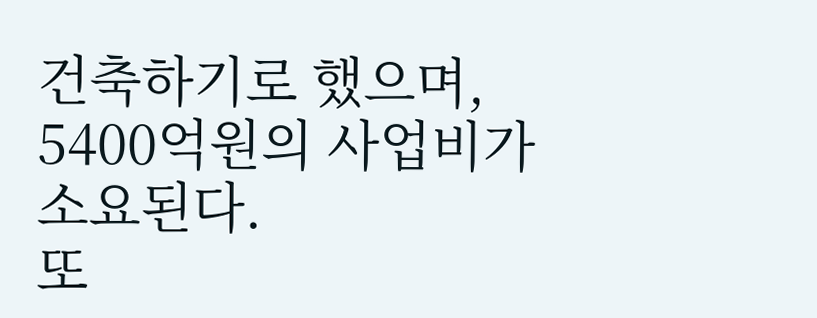건축하기로 했으며, 5400억원의 사업비가 소요된다.
또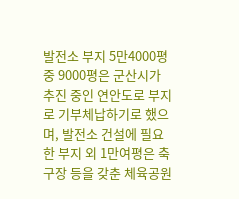발전소 부지 5만4000평 중 9000평은 군산시가 추진 중인 연안도로 부지로 기부체납하기로 했으며, 발전소 건설에 필요한 부지 외 1만여평은 축구장 등을 갖춘 체육공원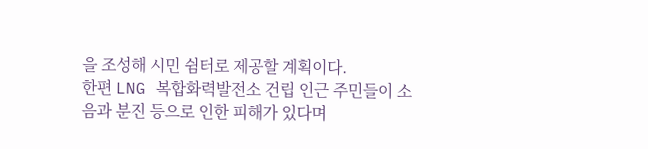을 조성해 시민 쉼터로 제공할 계획이다.
한편 LNG 복합화력발전소 건립 인근 주민들이 소음과 분진 등으로 인한 피해가 있다며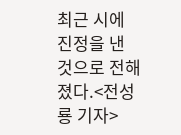최근 시에 진정을 낸 것으로 전해졌다.<전성룡 기자>